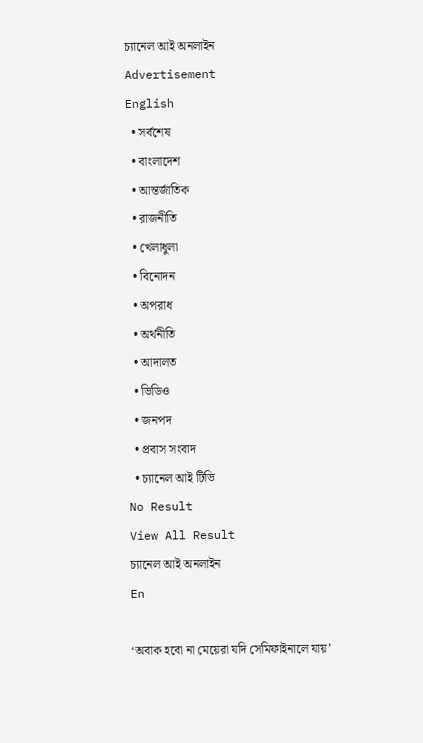চ্যানেল আই অনলাইন
Advertisement
English
  • সর্বশেষ
  • বাংলাদেশ
  • আন্তর্জাতিক
  • রাজনীতি
  • খেলাধুলা
  • বিনোদন
  • অপরাধ
  • অর্থনীতি
  • আদালত
  • ভিডিও
  • জনপদ
  • প্রবাস সংবাদ
  • চ্যানেল আই টিভি
No Result
View All Result
চ্যানেল আই অনলাইন
En

‘অবাক হবো না মেয়েরা যদি সেমিফাইনালে যায়’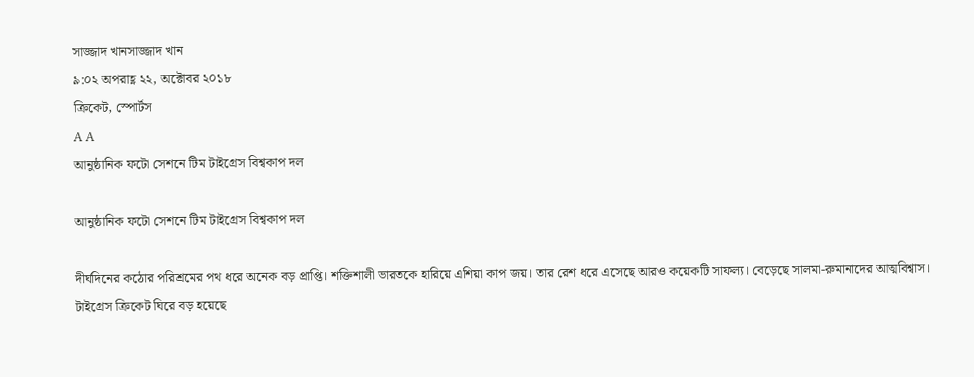সাজ্জাদ খানসাজ্জাদ খান
৯:০২ অপরাহ্ণ ২২, অক্টোবর ২০১৮
ক্রিকেট, স্পোর্টস
A A
আনুষ্ঠানিক ফটো সেশনে টিম টাইগ্রেস বিশ্বকাপ দল

আনুষ্ঠানিক ফটো সেশনে টিম টাইগ্রেস বিশ্বকাপ দল

দীর্ঘদিনের কঠোর পরিশ্রমের পথ ধরে অনেক বড় প্রাপ্তি। শক্তিশালী ভারতকে হারিয়ে এশিয়া কাপ জয়। তার রেশ ধরে এসেছে আরও কয়েকটি সাফল্য। বেড়েছে সালমা-রুমানাদের আত্মবিশ্বাস। টাইগ্রেস ক্রিকেট ঘিরে বড় হয়েছে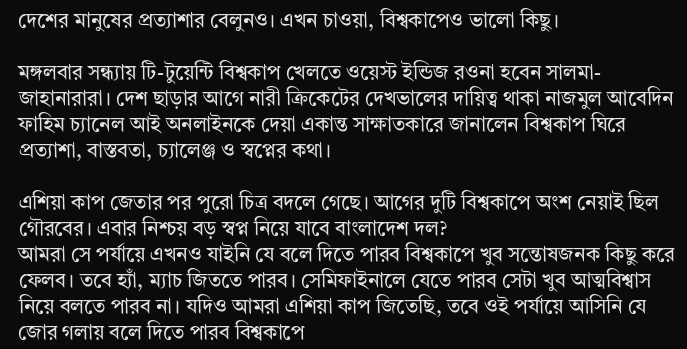দেশের মানুষের প্রত্যাশার বেলুনও। এখন চাওয়া, বিশ্বকাপেও ভালো কিছু।

মঙ্গলবার সন্ধ্যায় টি-টুয়েন্টি বিশ্বকাপ খেলতে ওয়েস্ট ইন্ডিজ রওনা হবেন সালমা-জাহানারারা। দেশ ছাড়ার আগে নারী ক্রিকেটের দেখভালের দায়িত্ব থাকা নাজমুল আবেদিন ফাহিম চ্যানেল আই অনলাইনকে দেয়া একান্ত সাক্ষাতকারে জানালেন বিশ্বকাপ ঘিরে প্রত্যাশা, বাস্তবতা, চ্যালেঞ্জ ও স্বপ্নের কথা।

এশিয়া কাপ জেতার পর পুরো চিত্র বদলে গেছে। আগের দুটি বিশ্বকাপে অংশ নেয়াই ছিল গৌরবের। এবার নিশ্চয় বড় স্বপ্ন নিয়ে যাবে বাংলাদেশ দল?
আমরা সে পর্যায়ে এখনও যাইনি যে বলে দিতে পারব বিশ্বকাপে খুব সন্তোষজনক কিছু করে ফেলব। তবে হ্যাঁ, ম্যাচ জিততে পারব। সেমিফাইনালে যেতে পারব সেটা খুব আত্মবিশ্বাস নিয়ে বলতে পারব না। যদিও আমরা এশিয়া কাপ জিতেছি, তবে ওই পর্যায়ে আসিনি যে জোর গলায় বলে দিতে পারব বিশ্বকাপে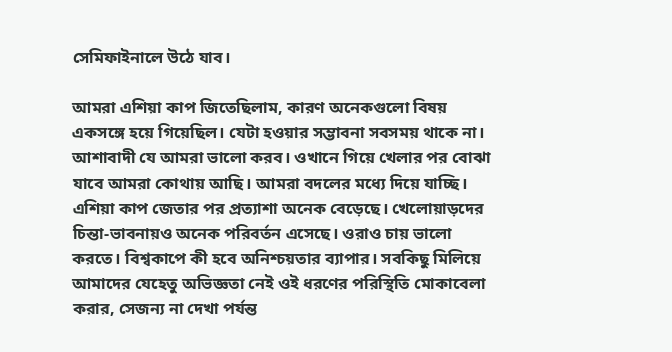সেমিফাইনালে উঠে যাব।

আমরা এশিয়া কাপ জিতেছিলাম, কারণ অনেকগুলো বিষয় একসঙ্গে হয়ে গিয়েছিল। যেটা হওয়ার সম্ভাবনা সবসময় থাকে না। আশাবাদী যে আমরা ভালো করব। ওখানে গিয়ে খেলার পর বোঝা যাবে আমরা কোথায় আছি। আমরা বদলের মধ্যে দিয়ে যাচ্ছি। এশিয়া কাপ জেতার পর প্রত্যাশা অনেক বেড়েছে। খেলোয়াড়দের চিন্তা-ভাবনায়ও অনেক পরিবর্তন এসেছে। ওরাও চায় ভালো করতে। বিশ্বকাপে কী হবে অনিশ্চয়তার ব্যাপার। সবকিছু মিলিয়ে আমাদের যেহেতু অভিজ্ঞতা নেই ওই ধরণের পরিস্থিতি মোকাবেলা করার, সেজন্য না দেখা পর্যন্ত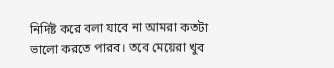নির্দিষ্ট করে বলা যাবে না আমরা কতটা ভালো করতে পারব। তবে মেয়েরা খুব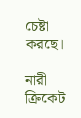চেষ্টা করছে।

নারী ক্রিকেট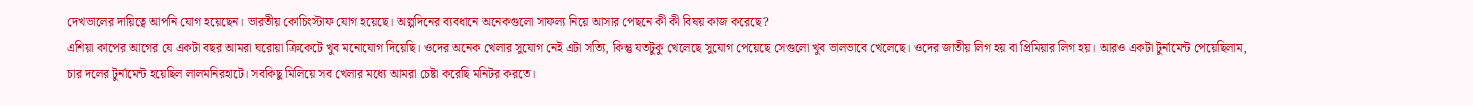দেখভালের দায়িত্বে আপনি যোগ হয়েছেন। ভারতীয় কোচিংস্টাফ যোগ হয়েছে। অল্পদিনের ব্যবধানে অনেকগুলো সাফল্য নিয়ে আসার পেছনে কী কী বিষয় কাজ করেছে?
এশিয়া কাপের আগের যে একটা বছর আমরা ঘরোয়া ক্রিকেটে খুব মনোযোগ দিয়েছি। ওদের অনেক খেলার সুযোগ নেই এটা সত্যি, কিন্তু যতটুকু খেলেছে সুযোগ পেয়েছে সেগুলো খুব ভালভাবে খেলেছে। ওদের জাতীয় লিগ হয় বা প্রিমিয়ার লিগ হয়। আরও একটা টুর্নামেন্ট পেয়েছিলাম, চার দলের টুর্নামেন্ট হয়েছিল লালমনিরহাটে। সবকিছু মিলিয়ে সব খেলার মধ্যে আমরা চেষ্টা করেছি মনিটর করতে।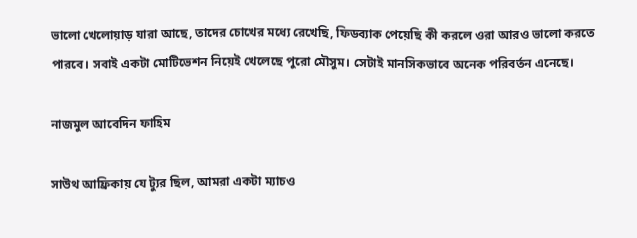ভালো খেলোয়াড় যারা আছে, তাদের চোখের মধ্যে রেখেছি, ফিডব্যাক পেয়েছি কী করলে ওরা আরও ভালো করতে পারবে। সবাই একটা মোটিভেশন নিয়েই খেলেছে পুরো মৌসুম। সেটাই মানসিকভাবে অনেক পরিবর্তন এনেছে।

নাজমুল আবেদিন ফাহিম

সাউথ আফ্রিকায় যে ট্যুর ছিল, আমরা একটা ম্যাচও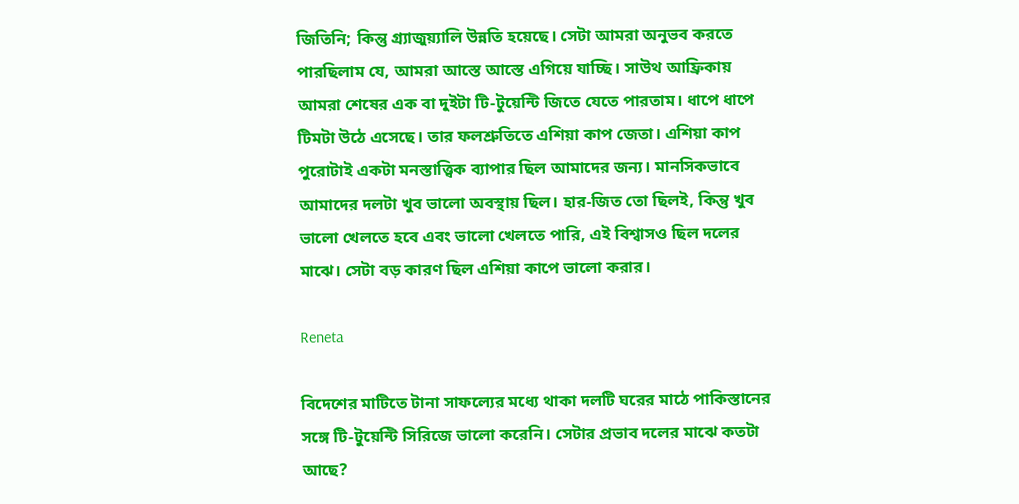জিতিনি; কিন্তু গ্র্যাজুয়্যালি উন্নতি হয়েছে। সেটা আমরা অনুভব করতে পারছিলাম যে, আমরা আস্তে আস্তে এগিয়ে যাচ্ছি। সাউথ আফ্রিকায় আমরা শেষের এক বা দুইটা টি-টুয়েন্টি জিতে যেতে পারতাম। ধাপে ধাপে টিমটা উঠে এসেছে। তার ফলশ্রুতিতে এশিয়া কাপ জেতা। এশিয়া কাপ পুরোটাই একটা মনস্তাত্ত্বিক ব্যাপার ছিল আমাদের জন্য। মানসিকভাবে আমাদের দলটা খুব ভালো অবস্থায় ছিল। হার-জিত তো ছিলই, কিন্তু খুব ভালো খেলতে হবে এবং ভালো খেলতে পারি, এই বিশ্বাসও ছিল দলের মাঝে। সেটা বড় কারণ ছিল এশিয়া কাপে ভালো করার।

Reneta

বিদেশের মাটিতে টানা সাফল্যের মধ্যে থাকা দলটি ঘরের মাঠে পাকিস্তানের সঙ্গে টি-টুয়েন্টি সিরিজে ভালো করেনি। সেটার প্রভাব দলের মাঝে কতটা আছে?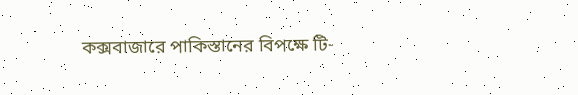কক্সবাজারে পাকিস্তানের বিপক্ষে টি-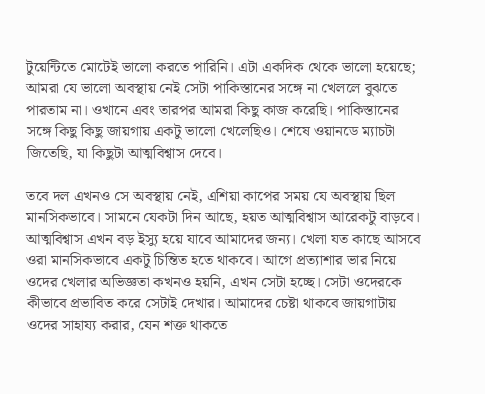টুয়েন্টিতে মোটেই ভালো করতে পারিনি। এটা একদিক থেকে ভালো হয়েছে; আমরা যে ভালো অবস্থায় নেই সেটা পাকিস্তানের সঙ্গে না খেললে বুঝতে পারতাম না। ওখানে এবং তারপর আমরা কিছু কাজ করেছি। পাকিস্তানের সঙ্গে কিছু কিছু জায়গায় একটু ভালো খেলেছিও। শেষে ওয়ানডে ম্যাচটা জিতেছি, যা কিছুটা আত্মবিশ্বাস দেবে।

তবে দল এখনও সে অবস্থায় নেই, এশিয়া কাপের সময় যে অবস্থায় ছিল মানসিকভাবে। সামনে যেকটা দিন আছে, হয়ত আত্মবিশ্বাস আরেকটু বাড়বে। আত্মবিশ্বাস এখন বড় ইস্যু হয়ে যাবে আমাদের জন্য। খেলা যত কাছে আসবে ওরা মানসিকভাবে একটু চিন্তিত হতে থাকবে। আগে প্রত্যাশার ভার নিয়ে ওদের খেলার অভিজ্ঞতা কখনও হয়নি, এখন সেটা হচ্ছে। সেটা ওদেরকে কীভাবে প্রভাবিত করে সেটাই দেখার। আমাদের চেষ্টা থাকবে জায়গাটায় ওদের সাহায্য করার, যেন শক্ত থাকতে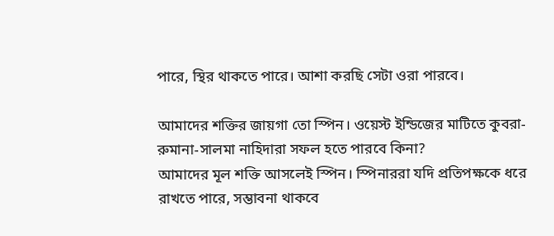পারে, স্থির থাকতে পারে। আশা করছি সেটা ওরা পারবে।

আমাদের শক্তির জায়গা তো স্পিন। ওয়েস্ট ইন্ডিজের মাটিতে কুবরা-রুমানা-সালমা নাহিদারা সফল হতে পারবে কিনা?
আমাদের মূল শক্তি আসলেই স্পিন। স্পিনাররা যদি প্রতিপক্ষকে ধরে রাখতে পারে, সম্ভাবনা থাকবে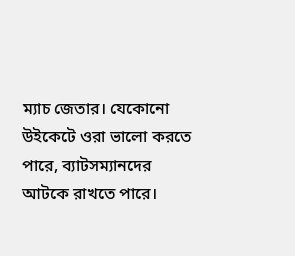ম্যাচ জেতার। যেকোনো উইকেটে ওরা ভালো করতে পারে, ব্যাটসম্যানদের আটকে রাখতে পারে।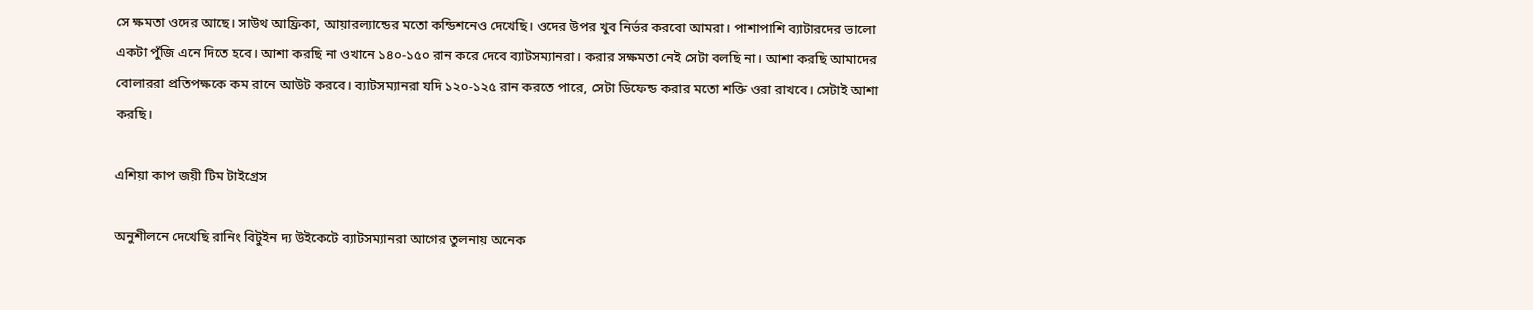সে ক্ষমতা ওদের আছে। সাউথ আফ্রিকা, আয়ারল্যান্ডের মতো কন্ডিশনেও দেখেছি। ওদের উপর খুব নির্ভর করবো আমরা। পাশাপাশি ব্যাটারদের ভালো একটা পুঁজি এনে দিতে হবে। আশা করছি না ওখানে ১৪০-১৫০ রান করে দেবে ব্যাটসম্যানরা। করার সক্ষমতা নেই সেটা বলছি না। আশা করছি আমাদের বোলাররা প্রতিপক্ষকে কম রানে আউট করবে। ব্যাটসম্যানরা যদি ১২০-১২৫ রান করতে পারে, সেটা ডিফেন্ড করার মতো শক্তি ওরা রাখবে। সেটাই আশা করছি।

এশিয়া কাপ জয়ী টিম টাইগ্রেস

অনুশীলনে দেখেছি রানিং বিটুইন দ্য উইকেটে ব্যাটসম্যানরা আগের তুলনায় অনেক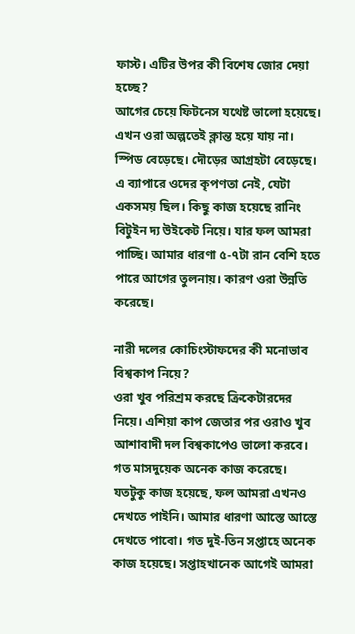ফাস্ট। এটির উপর কী বিশেষ জোর দেয়া হচ্ছে?
আগের চেয়ে ফিটনেস যথেষ্ট ভালো হয়েছে। এখন ওরা অল্পতেই ক্লান্ত হয়ে যায় না। স্পিড বেড়েছে। দৌড়ের আগ্রহটা বেড়েছে। এ ব্যাপারে ওদের কৃপণতা নেই, যেটা একসময় ছিল। কিছু কাজ হয়েছে রানিং বিটুইন দ্য উইকেট নিয়ে। যার ফল আমরা পাচ্ছি। আমার ধারণা ৫-৭টা রান বেশি হতে পারে আগের তুলনায়। কারণ ওরা উন্নতি করেছে।

নারী দলের কোচিংস্টাফদের কী মনোভাব বিশ্বকাপ নিয়ে?
ওরা খুব পরিশ্রম করছে ক্রিকেটারদের নিয়ে। এশিয়া কাপ জেতার পর ওরাও খুব আশাবাদী দল বিশ্বকাপেও ভালো করবে। গত মাসদুয়েক অনেক কাজ করেছে। যতটুকু কাজ হয়েছে, ফল আমরা এখনও দেখতে পাইনি। আমার ধারণা আস্তে আস্তে দেখতে পাবো। গত দুই-তিন সপ্তাহে অনেক কাজ হয়েছে। সপ্তাহখানেক আগেই আমরা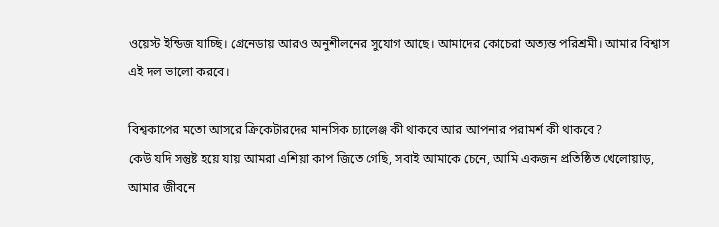ওয়েস্ট ইন্ডিজ যাচ্ছি। গ্রেনেডায় আরও অনুশীলনের সুযোগ আছে। আমাদের কোচেরা অত্যন্ত পরিশ্রমী। আমার বিশ্বাস এই দল ভালো করবে।

বিশ্বকাপের মতো আসরে ক্রিকেটারদের মানসিক চ্যালেঞ্জ কী থাকবে আর আপনার পরামর্শ কী থাকবে?
কেউ যদি সন্তুষ্ট হয়ে যায় আমরা এশিয়া কাপ জিতে গেছি, সবাই আমাকে চেনে, আমি একজন প্রতিষ্ঠিত খেলোয়াড়, আমার জীবনে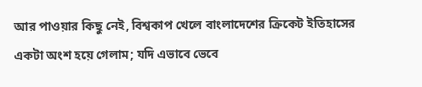আর পাওয়ার কিছু নেই, বিশ্বকাপ খেলে বাংলাদেশের ক্রিকেট ইতিহাসের একটা অংশ হয়ে গেলাম; যদি এভাবে ভেবে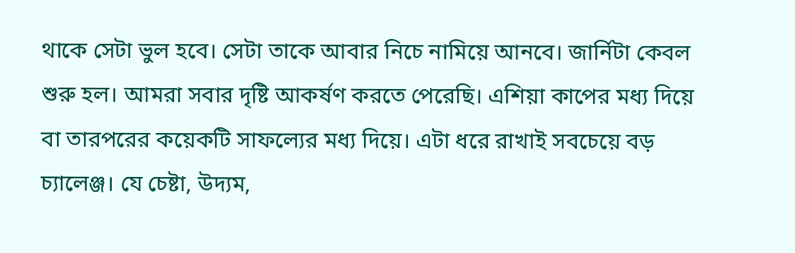থাকে সেটা ভুল হবে। সেটা তাকে আবার নিচে নামিয়ে আনবে। জার্নিটা কেবল শুরু হল। আমরা সবার দৃষ্টি আকর্ষণ করতে পেরেছি। এশিয়া কাপের মধ্য দিয়ে বা তারপরের কয়েকটি সাফল্যের মধ্য দিয়ে। এটা ধরে রাখাই সবচেয়ে বড় চ্যালেঞ্জ। যে চেষ্টা, উদ্যম,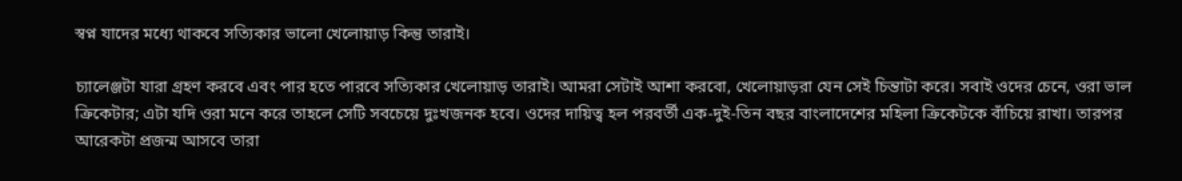স্বপ্ন যাদের মধ্যে থাকবে সত্যিকার ভালো খেলোয়াড় কিন্তু তারাই।

চ্যালেঞ্জটা যারা গ্রহণ করবে এবং পার হতে পারবে সত্যিকার খেলোয়াড় তারাই। আমরা সেটাই আশা করবো, খেলোয়াড়রা যেন সেই চিন্তাটা করে। সবাই ওদের চেনে, ওরা ভাল ক্রিকেটার; এটা যদি ওরা মনে করে তাহলে সেটি সবচেয়ে দুঃখজনক হবে। ওদের দায়িত্ব হল পরবর্তী এক-দুই-তিন বছর বাংলাদেশের মহিলা ক্রিকেটকে বাঁচিয়ে রাখা। তারপর আরেকটা প্রজন্ম আসবে তারা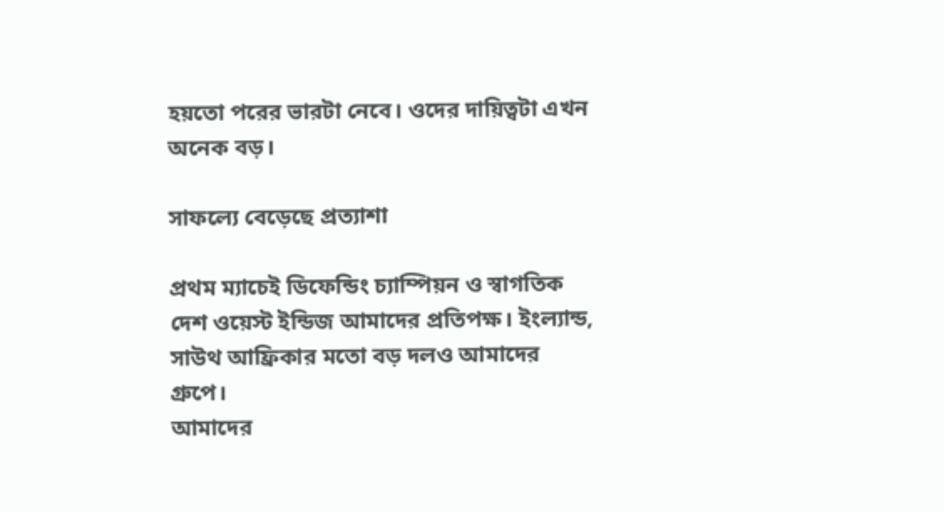হয়তো পরের ভারটা নেবে। ওদের দায়িত্বটা এখন অনেক বড়।

সাফল্যে বেড়েছে প্রত্যাশা

প্রথম ম্যাচেই ডিফেন্ডিং চ্যাম্পিয়ন ও স্বাগতিক দেশ ওয়েস্ট ইন্ডিজ আমাদের প্রতিপক্ষ। ইংল্যান্ড, সাউথ আফ্রিকার মতো বড় দলও আমাদের গ্রুপে।
আমাদের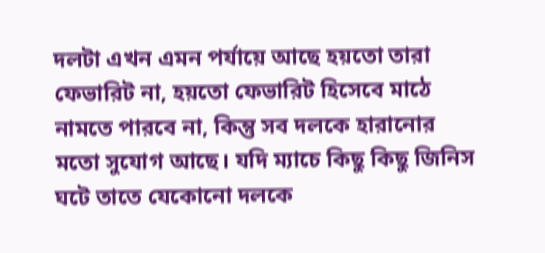দলটা এখন এমন পর্যায়ে আছে হয়তো তারা ফেভারিট না, হয়তো ফেভারিট হিসেবে মাঠে নামতে পারবে না, কিন্তু সব দলকে হারানোর মতো সুযোগ আছে। যদি ম্যাচে কিছু কিছু জিনিস ঘটে তাতে যেকোনো দলকে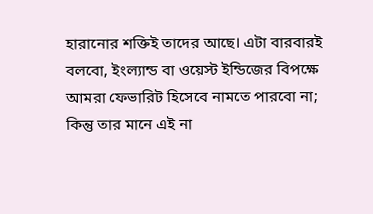হারানোর শক্তিই তাদের আছে। এটা বারবারই বলবো, ইংল্যান্ড বা ওয়েস্ট ইন্ডিজের বিপক্ষে আমরা ফেভারিট হিসেবে নামতে পারবো না; কিন্তু তার মানে এই না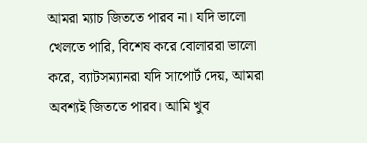আমরা ম্যাচ জিততে পারব না। যদি ভালো খেলতে পারি, বিশেষ করে বোলাররা ভালো করে, ব্যাটসম্যানরা যদি সাপোর্ট দেয়, আমরা অবশ্যই জিততে পারব। আমি খুব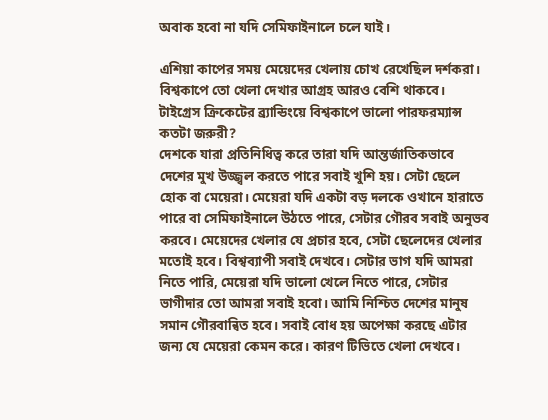অবাক হবো না যদি সেমিফাইনালে চলে যাই।

এশিয়া কাপের সময় মেয়েদের খেলায় চোখ রেখেছিল দর্শকরা। বিশ্বকাপে তো খেলা দেখার আগ্রহ আরও বেশি থাকবে। টাইগ্রেস ক্রিকেটের ব্র্যান্ডিংয়ে বিশ্বকাপে ভালো পারফরম্যান্স কতটা জরুরী?
দেশকে যারা প্রতিনিধিত্ব করে তারা যদি আন্তর্জাতিকভাবে দেশের মুখ উজ্জ্বল করতে পারে সবাই খুশি হয়। সেটা ছেলে হোক বা মেয়েরা। মেয়েরা যদি একটা বড় দলকে ওখানে হারাতে পারে বা সেমিফাইনালে উঠতে পারে, সেটার গৌরব সবাই অনুভব করবে। মেয়েদের খেলার যে প্রচার হবে, সেটা ছেলেদের খেলার মতোই হবে। বিশ্বব্যাপী সবাই দেখবে। সেটার ভাগ যদি আমরা নিতে পারি, মেয়েরা যদি ভালো খেলে নিতে পারে, সেটার ভাগীদার তো আমরা সবাই হবো। আমি নিশ্চিত দেশের মানুষ সমান গৌরবান্বিত হবে। সবাই বোধ হয় অপেক্ষা করছে এটার জন্য যে মেয়েরা কেমন করে। কারণ টিভিতে খেলা দেখবে।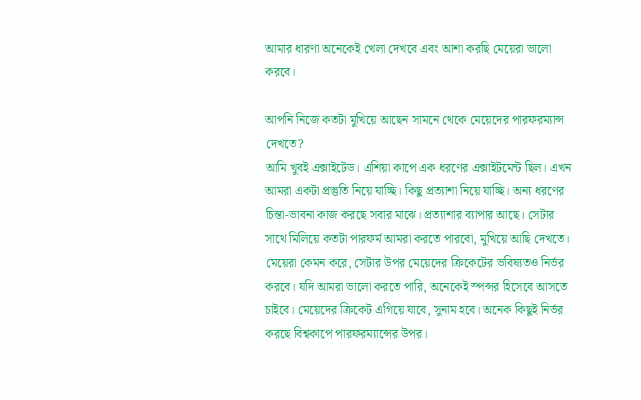আমার ধারণা অনেকেই খেলা দেখবে এবং আশা করছি মেয়েরা ভালো করবে।

আপনি নিজে কতটা মুখিয়ে আছেন সামনে থেকে মেয়েদের পারফরম্যান্স দেখতে?
আমি খুবই এক্সাইটেড। এশিয়া কাপে এক ধরণের এক্সাইটমেন্ট ছিল। এখন আমরা একটা প্রস্তুতি নিয়ে যাচ্ছি। কিছু প্রত্যাশা নিয়ে যাচ্ছি। অন্য ধরণের চিন্তা-ভাবনা কাজ করছে সবার মাঝে। প্রত্যাশার ব্যাপার আছে। সেটার সাথে মিলিয়ে কতটা পারফর্ম আমরা করতে পারবো, মুখিয়ে আছি দেখতে। মেয়েরা কেমন করে, সেটার উপর মেয়েদের ক্রিকেটের ভবিষ্যতও নির্ভর করবে। যদি আমরা ভালো করতে পারি, অনেকেই স্পন্সর হিসেবে আসতে চাইবে। মেয়েদের ক্রিকেট এগিয়ে যাবে, সুনাম হবে। অনেক কিছুই নির্ভর করছে বিশ্বকাপে পারফরম্যান্সের উপর।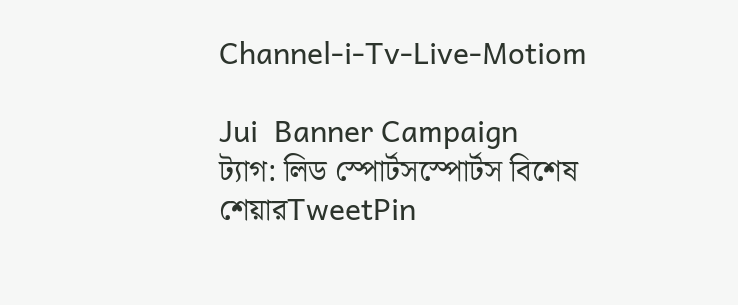Channel-i-Tv-Live-Motiom

Jui  Banner Campaign
ট্যাগ: লিড স্পোর্টসস্পোর্টস বিশেষ
শেয়ারTweetPin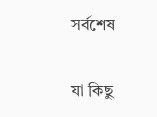সর্বশেষ

যা কিছু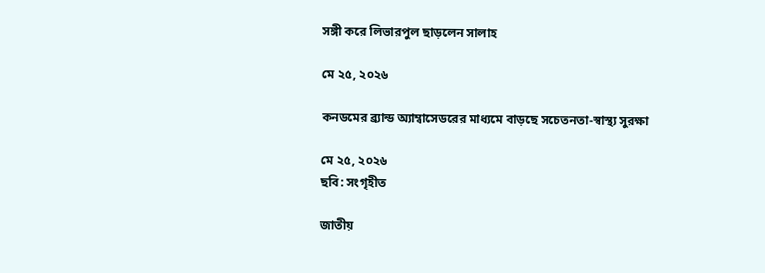সঙ্গী করে লিভারপুল ছাড়লেন সালাহ

মে ২৫, ২০২৬

কনডমের ব্র্যান্ড অ্যাম্বাসেডরের মাধ‍্যমে বাড়ছে সচেতনতা-স্বাস্থ্য সুরক্ষা

মে ২৫, ২০২৬
ছবি: সংগৃহীত

জাতীয়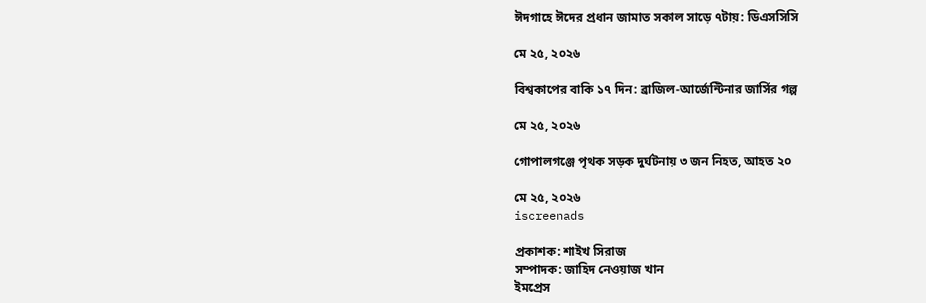ঈদগাহে ঈদের প্রধান জামাত সকাল সাড়ে ৭টায়: ডিএসসিসি

মে ২৫, ২০২৬

বিশ্বকাপের বাকি ১৭ দিন: ব্রাজিল-আর্জেন্টিনার জার্সির গল্প

মে ২৫, ২০২৬

গোপালগঞ্জে পৃথক সড়ক দুর্ঘটনায় ৩ জন নিহত, আহত ২০

মে ২৫, ২০২৬
iscreenads

প্রকাশক: শাইখ সিরাজ
সম্পাদক: জাহিদ নেওয়াজ খান
ইমপ্রেস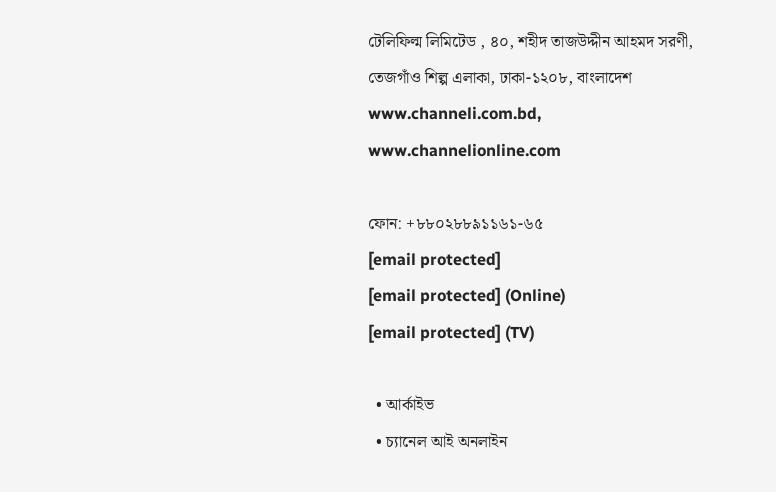টেলিফিল্ম লিমিটেড , ৪০, শহীদ তাজউদ্দীন আহমদ সরণী, তেজগাঁও শিল্প এলাকা, ঢাকা-১২০৮, বাংলাদেশ
www.channeli.com.bd,
www.channelionline.com

ফোন: +৮৮০২৮৮৯১১৬১-৬৫
[email protected]
[email protected] (Online)
[email protected] (TV)

  • আর্কাইভ
  • চ্যানেল আই অনলাইন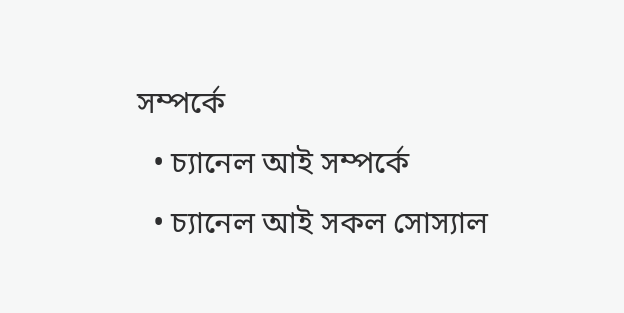সম্পর্কে
  • চ্যানেল আই সম্পর্কে
  • চ্যানেল আই সকল সোস্যাল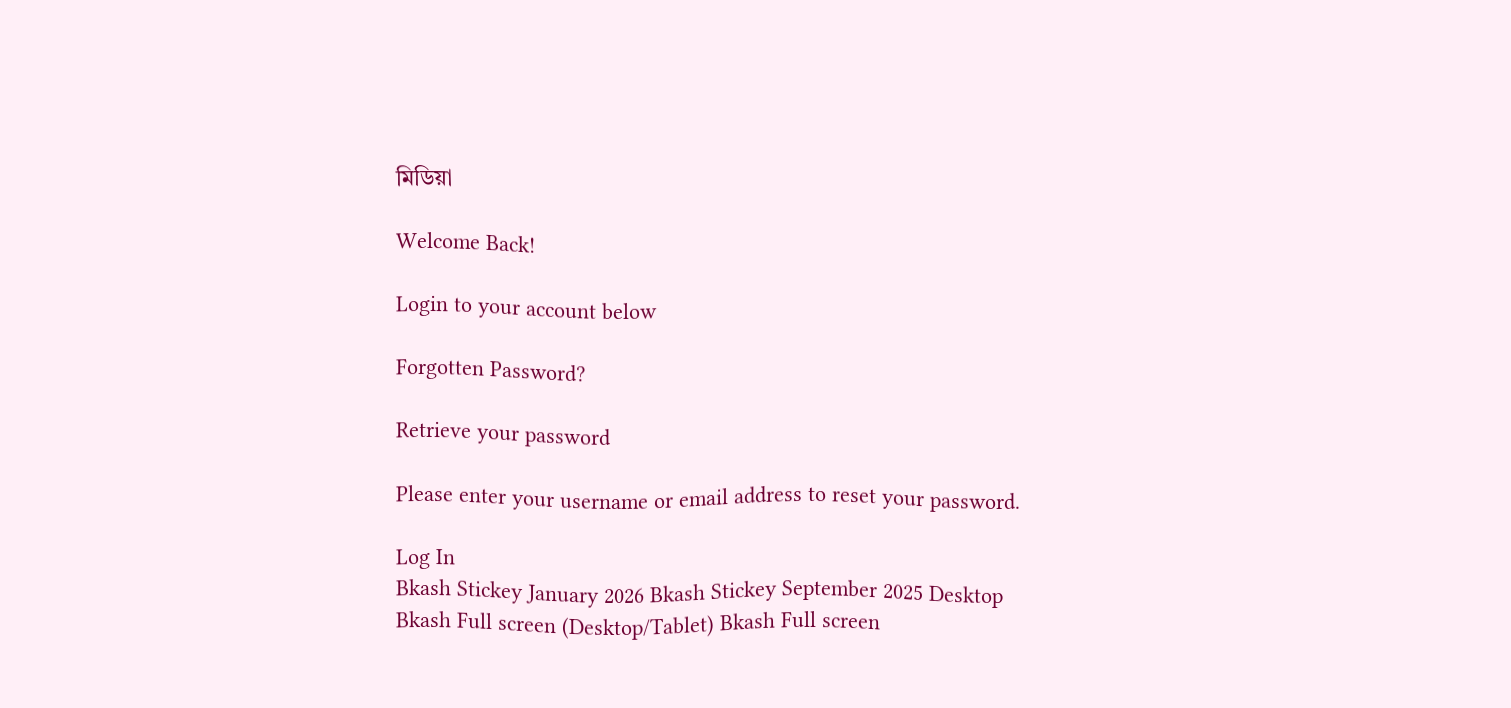মিডিয়া

Welcome Back!

Login to your account below

Forgotten Password?

Retrieve your password

Please enter your username or email address to reset your password.

Log In
Bkash Stickey January 2026 Bkash Stickey September 2025 Desktop
Bkash Full screen (Desktop/Tablet) Bkash Full screen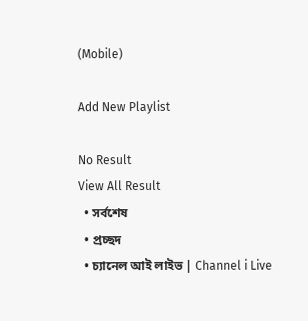(Mobile)

Add New Playlist

No Result
View All Result
  • সর্বশেষ
  • প্রচ্ছদ
  • চ্যানেল আই লাইভ | Channel i Live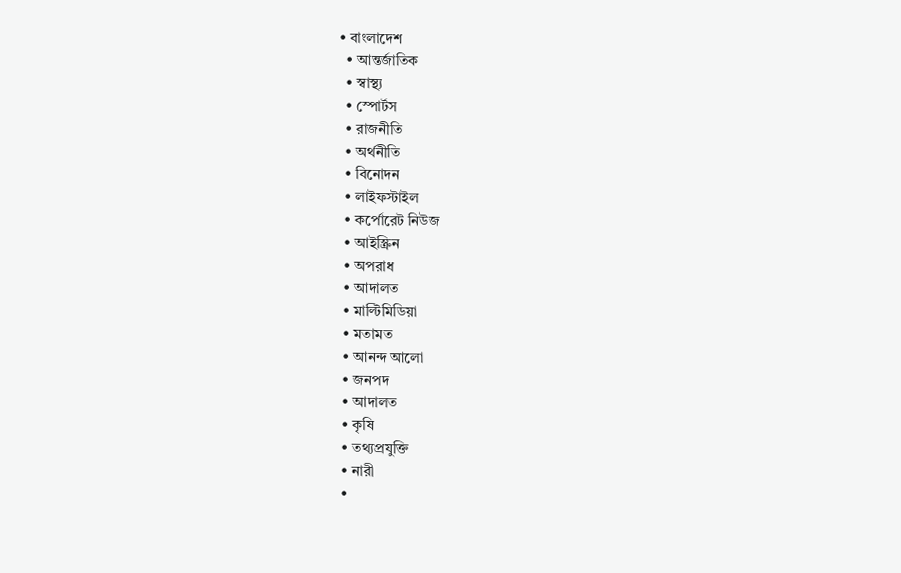• বাংলাদেশ
  • আন্তর্জাতিক
  • স্বাস্থ্য
  • স্পোর্টস
  • রাজনীতি
  • অর্থনীতি
  • বিনোদন
  • লাইফস্টাইল
  • কর্পোরেট নিউজ
  • আইস্ক্রিন
  • অপরাধ
  • আদালত
  • মাল্টিমিডিয়া
  • মতামত
  • আনন্দ আলো
  • জনপদ
  • আদালত
  • কৃষি
  • তথ্যপ্রযুক্তি
  • নারী
  •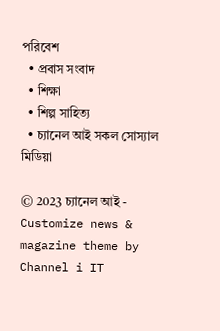পরিবেশ
  • প্রবাস সংবাদ
  • শিক্ষা
  • শিল্প সাহিত্য
  • চ্যানেল আই সকল সোস্যাল মিডিয়া

© 2023 চ্যানেল আই - Customize news & magazine theme by Channel i IT